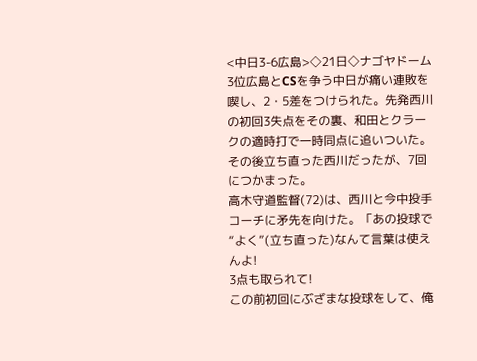<中日3-6広島>◇21日◇ナゴヤドーム
3位広島とCSを争う中日が痛い連敗を喫し、2・5差をつけられた。先発西川の初回3失点をその裏、和田とクラークの適時打で一時同点に追いついた。その後立ち直った西川だったが、7回につかまった。
高木守道監督(72)は、西川と今中投手コーチに矛先を向けた。「あの投球で“よく”(立ち直った)なんて言葉は使えんよ!
3点も取られて!
この前初回にぶざまな投球をして、俺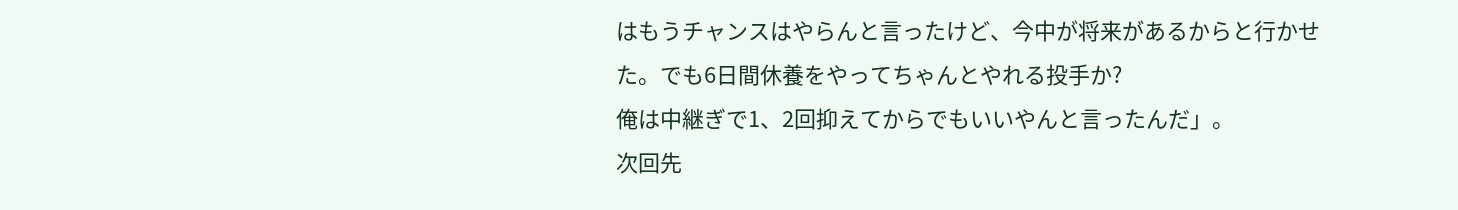はもうチャンスはやらんと言ったけど、今中が将来があるからと行かせた。でも6日間休養をやってちゃんとやれる投手か?
俺は中継ぎで1、2回抑えてからでもいいやんと言ったんだ」。
次回先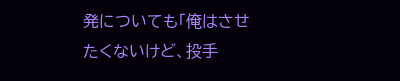発についても「俺はさせたくないけど、投手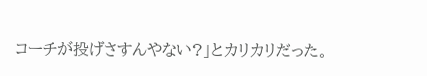コーチが投げさすんやない?」とカリカリだった。